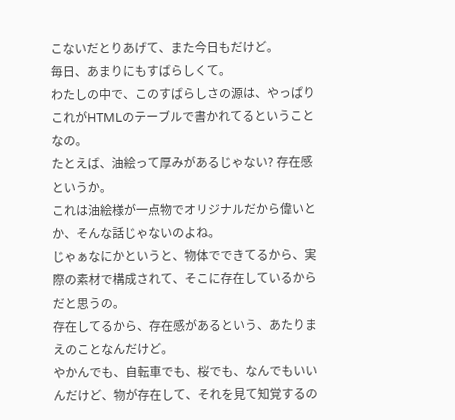こないだとりあげて、また今日もだけど。
毎日、あまりにもすばらしくて。
わたしの中で、このすばらしさの源は、やっぱりこれがHTMLのテーブルで書かれてるということなの。
たとえば、油絵って厚みがあるじゃない? 存在感というか。
これは油絵様が一点物でオリジナルだから偉いとか、そんな話じゃないのよね。
じゃぁなにかというと、物体でできてるから、実際の素材で構成されて、そこに存在しているからだと思うの。
存在してるから、存在感があるという、あたりまえのことなんだけど。
やかんでも、自転車でも、桜でも、なんでもいいんだけど、物が存在して、それを見て知覚するの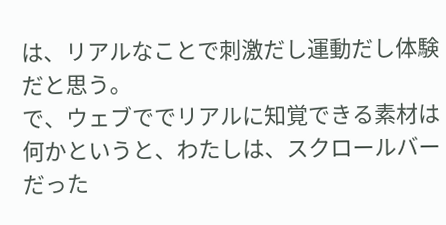は、リアルなことで刺激だし運動だし体験だと思う。
で、ウェブででリアルに知覚できる素材は何かというと、わたしは、スクロールバーだった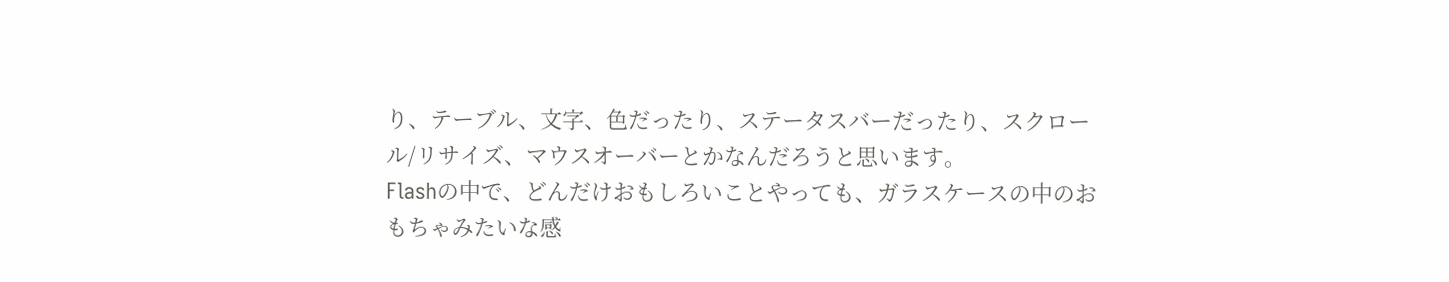り、テーブル、文字、色だったり、ステータスバーだったり、スクロール/リサイズ、マウスオーバーとかなんだろうと思います。
Flashの中で、どんだけおもしろいことやっても、ガラスケースの中のおもちゃみたいな感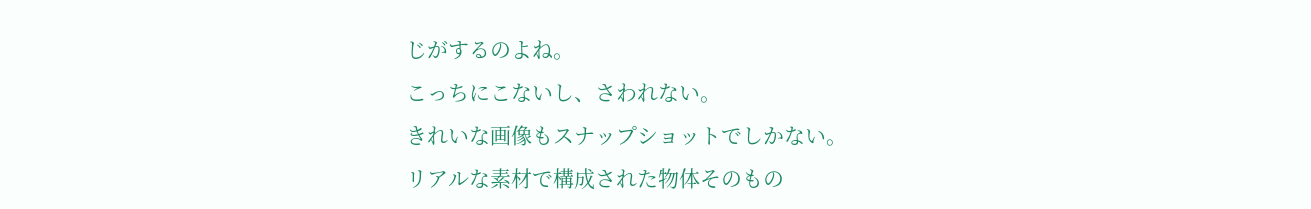じがするのよね。
こっちにこないし、さわれない。
きれいな画像もスナップショットでしかない。
リアルな素材で構成された物体そのもの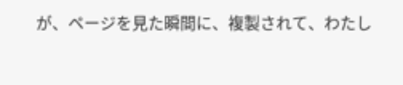が、ページを見た瞬間に、複製されて、わたし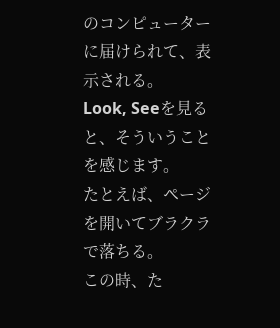のコンピューターに届けられて、表示される。
Look, Seeを見ると、そういうことを感じます。
たとえば、ページを開いてブラクラで落ちる。
この時、た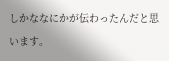しかななにかが伝わったんだと思います。